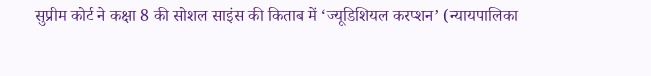सुप्रीम कोर्ट ने कक्षा 8 की सोशल साइंस की किताब में ‘ज्यूडिशियल करप्शन’ (न्यायपालिका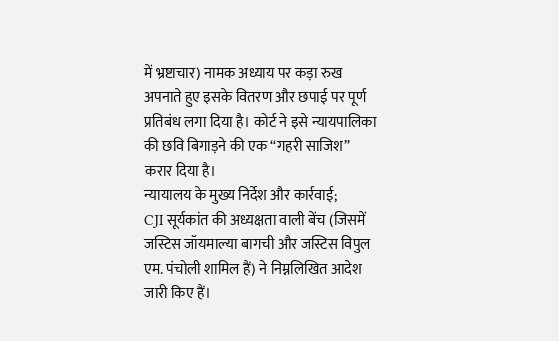में भ्रष्टाचार) नामक अध्याय पर कड़ा रुख अपनाते हुए इसके वितरण और छपाई पर पूर्ण प्रतिबंध लगा दिया है। कोर्ट ने इसे न्यायपालिका की छवि बिगाड़ने की एक “गहरी साजिश” करार दिया है।
न्यायालय के मुख्य निर्देश और कार्रवाई;
CJI सूर्यकांत की अध्यक्षता वाली बेंच (जिसमें जस्टिस जॉयमाल्या बागची और जस्टिस विपुल एम. पंचोली शामिल हैं) ने निम्नलिखित आदेश जारी किए हैं।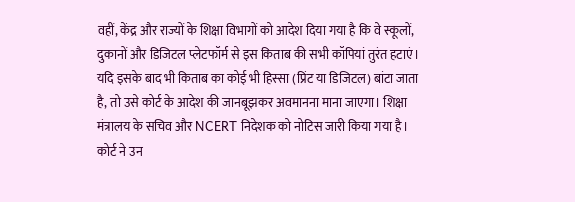वहीं, केंद्र और राज्यों के शिक्षा विभागों को आदेश दिया गया है कि वे स्कूलों, दुकानों और डिजिटल प्लेटफॉर्म से इस किताब की सभी कॉपियां तुरंत हटाएं। यदि इसके बाद भी किताब का कोई भी हिस्सा (प्रिंट या डिजिटल) बांटा जाता है, तो उसे कोर्ट के आदेश की जानबूझकर अवमानना माना जाएगा। शिक्षा मंत्रालय के सचिव और NCERT निदेशक को नोटिस जारी किया गया है। कोर्ट ने उन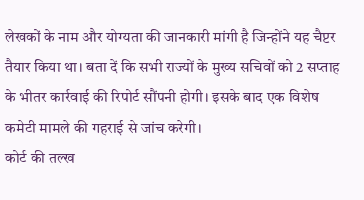लेखकों के नाम और योग्यता की जानकारी मांगी है जिन्होंने यह चैप्टर तैयार किया था। बता दें कि सभी राज्यों के मुख्य सचिवों को 2 सप्ताह के भीतर कार्रवाई की रिपोर्ट सौंपनी होगी। इसके बाद एक विशेष कमेटी मामले की गहराई से जांच करेगी।
कोर्ट की तल्ख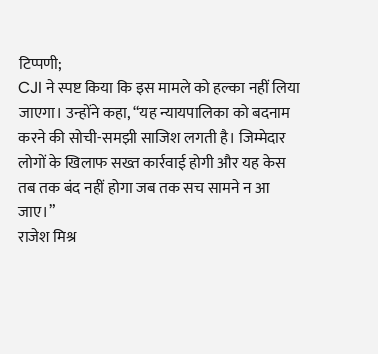टिप्पणी;
CJI ने स्पष्ट किया कि इस मामले को हल्का नहीं लिया जाएगा। उन्होंने कहा, “यह न्यायपालिका को बदनाम करने की सोची-समझी साजिश लगती है। जिम्मेदार लोगों के खिलाफ सख्त कार्रवाई होगी और यह केस तब तक बंद नहीं होगा जब तक सच सामने न आ जाए।”
राजेश मिश्र